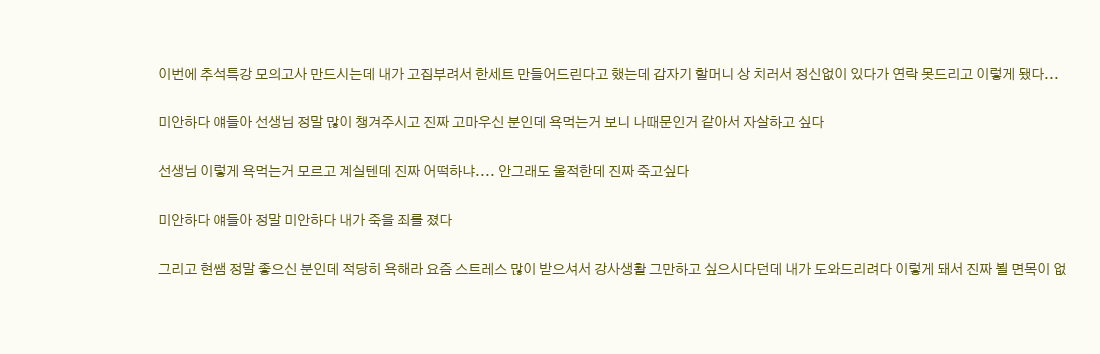이번에 추석특강 모의고사 만드시는데 내가 고집부려서 한세트 만들어드린다고 했는데 갑자기 할머니 상 치러서 정신없이 있다가 연락 못드리고 이렇게 됐다...

미안하다 얘들아 선생님 정말 많이 챙겨주시고 진짜 고마우신 분인데 욕먹는거 보니 나때문인거 같아서 자살하고 싶다

선생님 이렇게 욕먹는거 모르고 계실텐데 진짜 어떡하냐.... 안그래도 울적한데 진짜 죽고싶다

미안하다 얘들아 정말 미안하다 내가 죽을 죄를 졌다

그리고 현쌤 정말 좋으신 분인데 적당히 욕해라 요즘 스트레스 많이 받으셔서 강사생활 그만하고 싶으시다던데 내가 도와드리려다 이렇게 돼서 진짜 뵐 면목이 없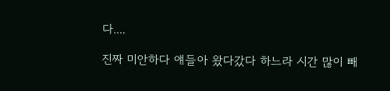다....

진짜 미안하다 얘들아 왔다갔다 하느라 시간 많이 빼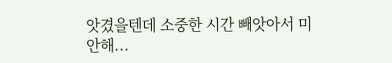앗겼을텐데 소중한 시간 빼앗아서 미안해...